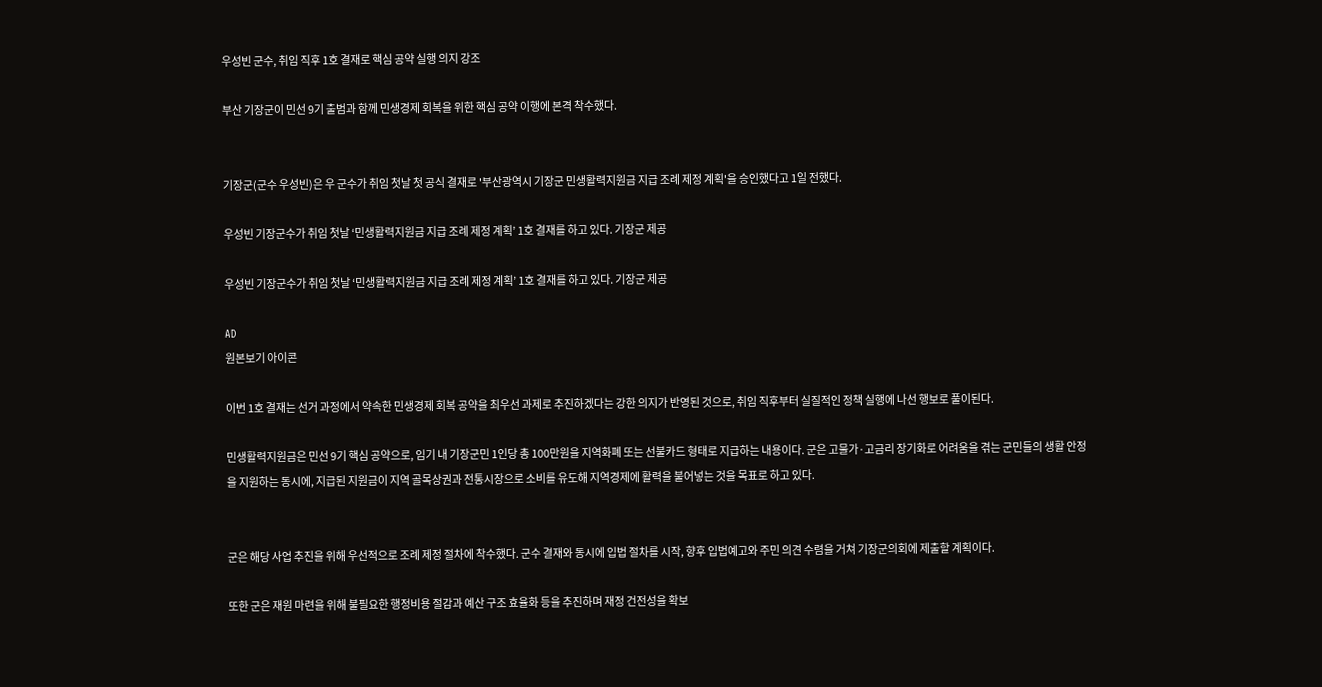우성빈 군수, 취임 직후 1호 결재로 핵심 공약 실행 의지 강조

부산 기장군이 민선 9기 출범과 함께 민생경제 회복을 위한 핵심 공약 이행에 본격 착수했다.


기장군(군수 우성빈)은 우 군수가 취임 첫날 첫 공식 결재로 '부산광역시 기장군 민생활력지원금 지급 조례 제정 계획'을 승인했다고 1일 전했다.

우성빈 기장군수가 취임 첫날 ‘민생활력지원금 지급 조례 제정 계획’ 1호 결재를 하고 있다. 기장군 제공

우성빈 기장군수가 취임 첫날 ‘민생활력지원금 지급 조례 제정 계획’ 1호 결재를 하고 있다. 기장군 제공

AD
원본보기 아이콘

이번 1호 결재는 선거 과정에서 약속한 민생경제 회복 공약을 최우선 과제로 추진하겠다는 강한 의지가 반영된 것으로, 취임 직후부터 실질적인 정책 실행에 나선 행보로 풀이된다.

민생활력지원금은 민선 9기 핵심 공약으로, 임기 내 기장군민 1인당 총 100만원을 지역화폐 또는 선불카드 형태로 지급하는 내용이다. 군은 고물가·고금리 장기화로 어려움을 겪는 군민들의 생활 안정을 지원하는 동시에, 지급된 지원금이 지역 골목상권과 전통시장으로 소비를 유도해 지역경제에 활력을 불어넣는 것을 목표로 하고 있다.


군은 해당 사업 추진을 위해 우선적으로 조례 제정 절차에 착수했다. 군수 결재와 동시에 입법 절차를 시작, 향후 입법예고와 주민 의견 수렴을 거쳐 기장군의회에 제출할 계획이다.

또한 군은 재원 마련을 위해 불필요한 행정비용 절감과 예산 구조 효율화 등을 추진하며 재정 건전성을 확보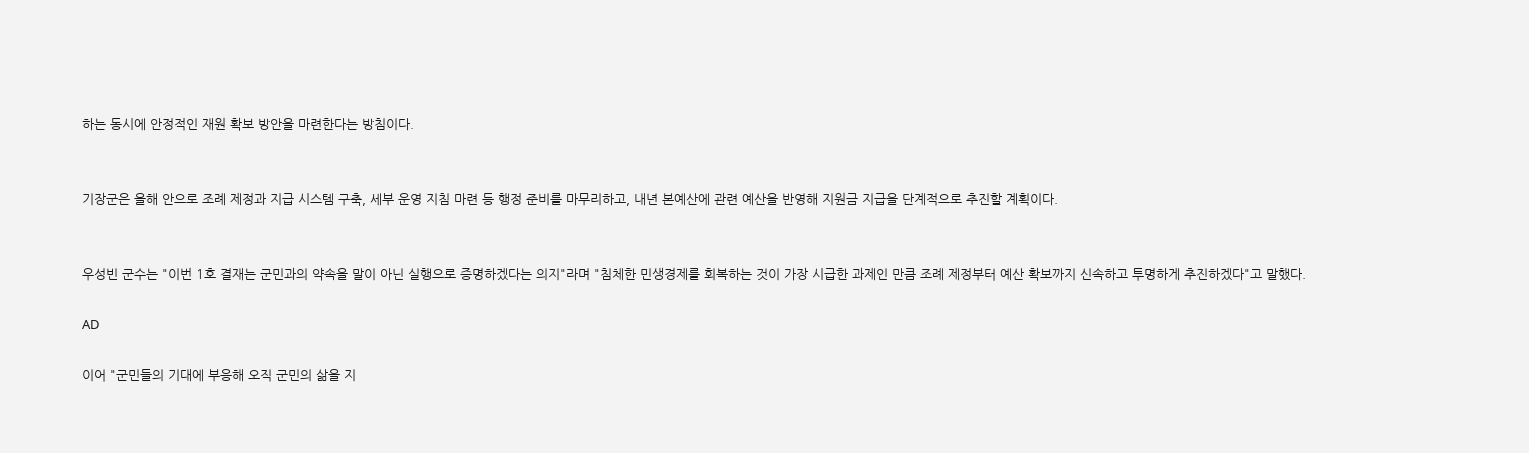하는 동시에 안정적인 재원 확보 방안을 마련한다는 방침이다.


기장군은 올해 안으로 조례 제정과 지급 시스템 구축, 세부 운영 지침 마련 등 행정 준비를 마무리하고, 내년 본예산에 관련 예산을 반영해 지원금 지급을 단계적으로 추진할 계획이다.


우성빈 군수는 "이번 1호 결재는 군민과의 약속을 말이 아닌 실행으로 증명하겠다는 의지"라며 "침체한 민생경제를 회복하는 것이 가장 시급한 과제인 만큼 조례 제정부터 예산 확보까지 신속하고 투명하게 추진하겠다"고 말했다.

AD

이어 "군민들의 기대에 부응해 오직 군민의 삶을 지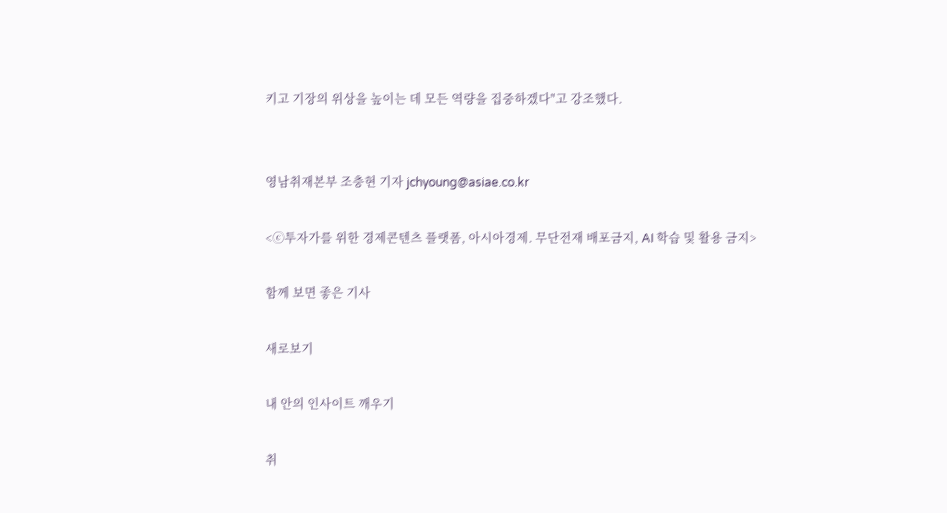키고 기장의 위상을 높이는 데 모든 역량을 집중하겠다"고 강조했다.


영남취재본부 조충현 기자 jchyoung@asiae.co.kr

<ⓒ투자가를 위한 경제콘텐츠 플랫폼, 아시아경제. 무단전재 배포금지, AI 학습 및 활용 금지>

함께 보면 좋은 기사

새로보기

내 안의 인사이트 깨우기

취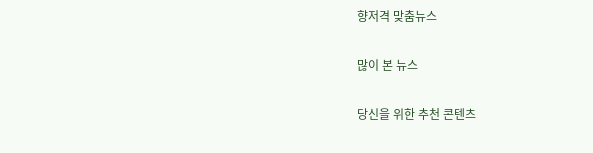향저격 맞춤뉴스

많이 본 뉴스

당신을 위한 추천 콘텐츠